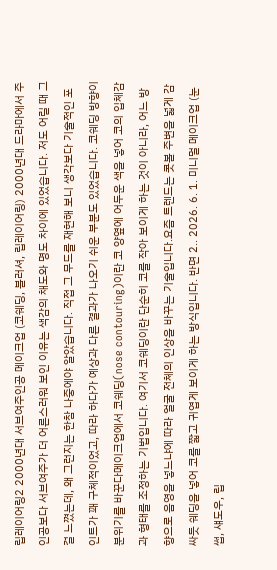립레이어링2 2000년대 서브여주인공 메이크업 (코쉐딩, 블러셔, 립레이어링) 2000년대 드라마에서 주인공보다 서브여주가 더 어른스러워 보인 이유는 색감의 채도와 명도 차이에 있었습니다. 저도 어릴 때 그걸 느꼈는데, 왜 그런지는 한참 나중에야 알았습니다. 직접 그 무드를 재현해 보니 생각보다 기술적인 포인트가 꽤 구체적이었고, 따라 하다가 예상과 다른 결과가 나오기 쉬운 부분도 있었습니다. 코쉐딩 방향이 분위기를 바꾼다메이크업에서 코쉐딩(nose contouring)이란 코 양옆에 어두운 색을 넣어 코의 입체감과 형태를 조정하는 기법입니다. 여기서 코쉐딩이란 단순히 코를 작아 보이게 하는 것이 아니라, 어느 방향으로 음영을 넣느냐에 따라 얼굴 전체의 인상을 바꾸는 기술입니다.요즘 트렌드는 콧볼 주변을 넓게 감싸듯 쉐딩을 넣어 코를 짧고 귀엽게 보이게 하는 방식입니다. 반면 2.. 2026. 6. 1. 미니멀 메이크업 (눈썹, 섀도우, 립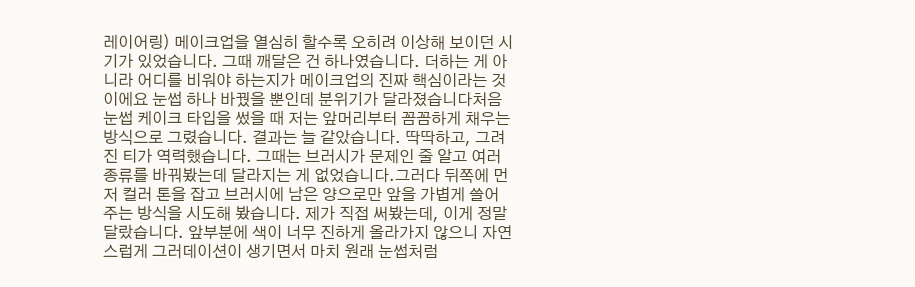레이어링) 메이크업을 열심히 할수록 오히려 이상해 보이던 시기가 있었습니다. 그때 깨달은 건 하나였습니다. 더하는 게 아니라 어디를 비워야 하는지가 메이크업의 진짜 핵심이라는 것이에요 눈썹 하나 바꿨을 뿐인데 분위기가 달라졌습니다처음 눈썹 케이크 타입을 썼을 때 저는 앞머리부터 꼼꼼하게 채우는 방식으로 그렸습니다. 결과는 늘 같았습니다. 딱딱하고, 그려진 티가 역력했습니다. 그때는 브러시가 문제인 줄 알고 여러 종류를 바꿔봤는데 달라지는 게 없었습니다.그러다 뒤쪽에 먼저 컬러 톤을 잡고 브러시에 남은 양으로만 앞을 가볍게 쓸어주는 방식을 시도해 봤습니다. 제가 직접 써봤는데, 이게 정말 달랐습니다. 앞부분에 색이 너무 진하게 올라가지 않으니 자연스럽게 그러데이션이 생기면서 마치 원래 눈썹처럼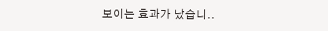보이는 효과가 났습니..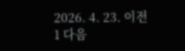2026. 4. 23. 이전 1 다음